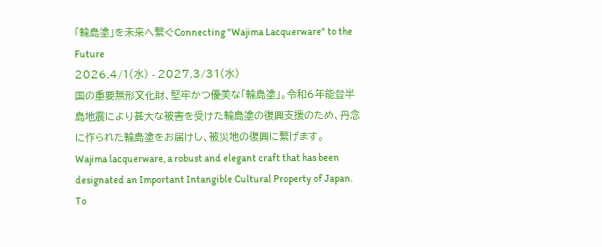「輪島塗」を未来へ繋ぐConnecting "Wajima Lacquerware" to the Future
2026.4/1(水) - 2027.3/31(水)
国の重要無形文化財、堅牢かつ優美な「輪島塗」。令和6年能登半島地震により甚大な被害を受けた輪島塗の復興支援のため、丹念に作られた輪島塗をお届けし、被災地の復興に繋げます。
Wajima lacquerware, a robust and elegant craft that has been designated an Important Intangible Cultural Property of Japan. To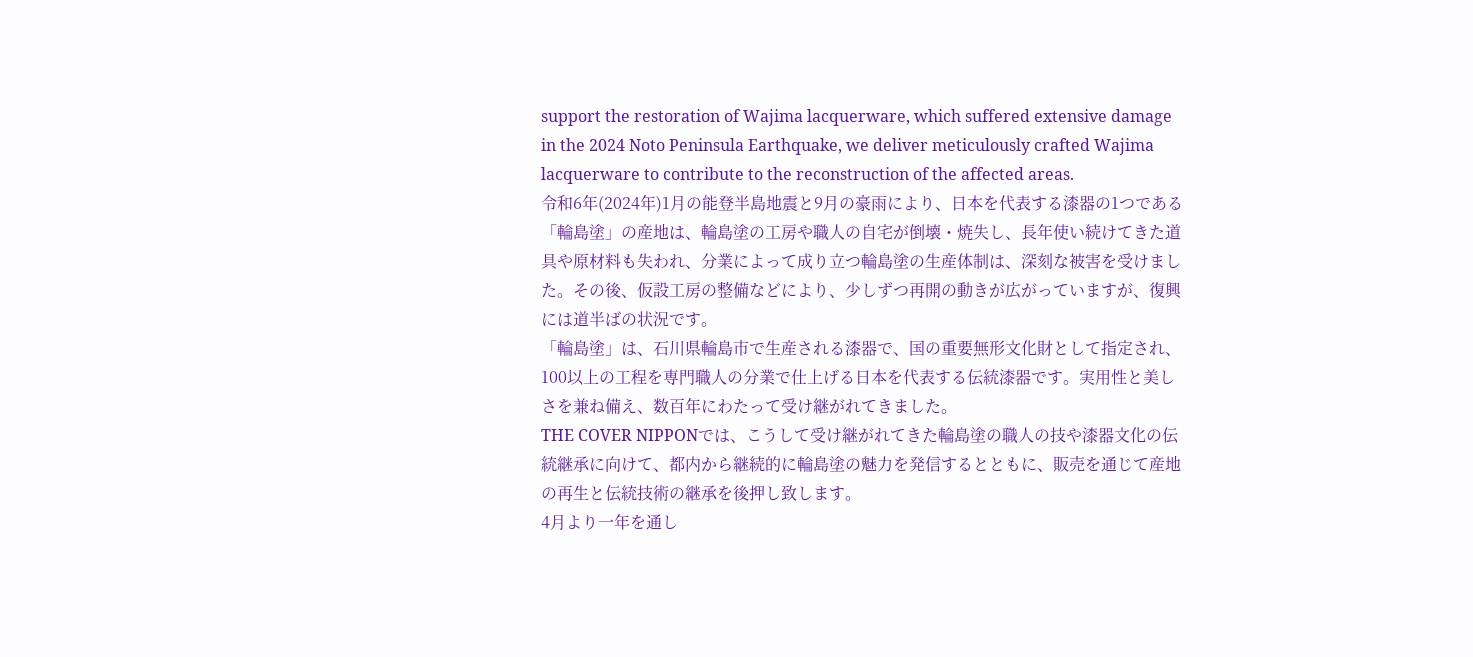support the restoration of Wajima lacquerware, which suffered extensive damage in the 2024 Noto Peninsula Earthquake, we deliver meticulously crafted Wajima lacquerware to contribute to the reconstruction of the affected areas.
令和6年(2024年)1月の能登半島地震と9月の豪雨により、日本を代表する漆器の1つである「輪島塗」の産地は、輪島塗の工房や職人の自宅が倒壊・焼失し、長年使い続けてきた道具や原材料も失われ、分業によって成り立つ輪島塗の生産体制は、深刻な被害を受けました。その後、仮設工房の整備などにより、少しずつ再開の動きが広がっていますが、復興には道半ばの状況です。
「輪島塗」は、石川県輪島市で生産される漆器で、国の重要無形文化財として指定され、100以上の工程を専門職人の分業で仕上げる日本を代表する伝統漆器です。実用性と美しさを兼ね備え、数百年にわたって受け継がれてきました。
THE COVER NIPPONでは、こうして受け継がれてきた輪島塗の職人の技や漆器文化の伝統継承に向けて、都内から継続的に輪島塗の魅力を発信するとともに、販売を通じて産地の再生と伝統技術の継承を後押し致します。
4月より一年を通し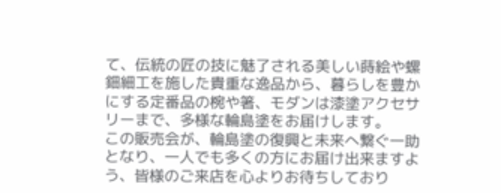て、伝統の匠の技に魅了される美しい蒔絵や螺鈿細工を施した貴重な逸品から、暮らしを豊かにする定番品の椀や箸、モダンは漆塗アクセサリーまで、多様な輪島塗をお届けします。
この販売会が、輪島塗の復興と未来へ繋ぐ一助となり、一人でも多くの方にお届け出来ますよう、皆様のご来店を心よりお待ちしており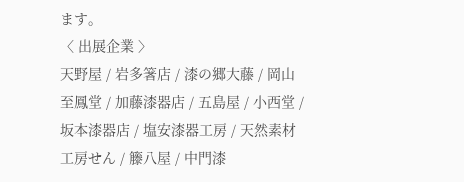ます。
〈 出展企業 〉
天野屋 / 岩多箸店 / 漆の郷大藤 / 岡山至鳳堂 / 加藤漆器店 / 五島屋 / 小西堂 / 坂本漆器店 / 塩安漆器工房 / 天然素材工房せん / 籐八屋 / 中門漆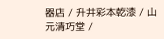器店 / 升井彩本乾漆 / 山元清巧堂 /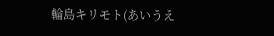輪島キリモト(あいうえ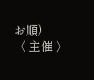お順)
〈 主催 〉